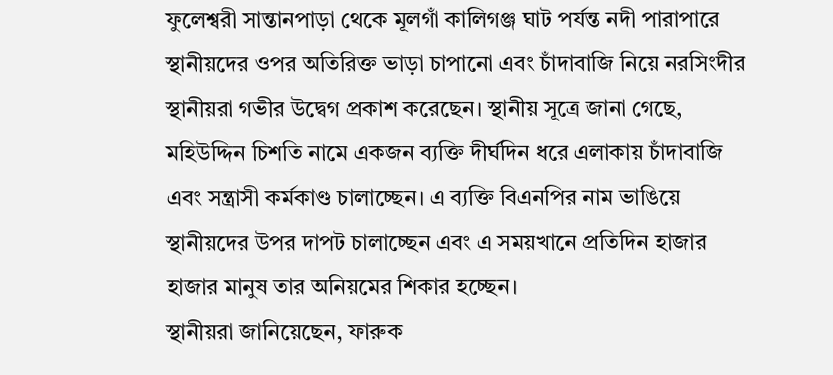ফুলেশ্বরী সান্তানপাড়া থেকে মূলগাঁ কালিগঞ্জ ঘাট পর্যন্ত নদী পারাপারে স্থানীয়দের ওপর অতিরিক্ত ভাড়া চাপানো এবং চাঁদাবাজি নিয়ে নরসিংদীর স্থানীয়রা গভীর উদ্বেগ প্রকাশ করেছেন। স্থানীয় সূত্রে জানা গেছে, মহিউদ্দিন চিশতি নামে একজন ব্যক্তি দীর্ঘদিন ধরে এলাকায় চাঁদাবাজি এবং সন্ত্রাসী কর্মকাণ্ড চালাচ্ছেন। এ ব্যক্তি বিএনপির নাম ভাঙিয়ে স্থানীয়দের উপর দাপট চালাচ্ছেন এবং এ সময়খানে প্রতিদিন হাজার হাজার মানুষ তার অনিয়মের শিকার হচ্ছেন।
স্থানীয়রা জানিয়েছেন, ফারুক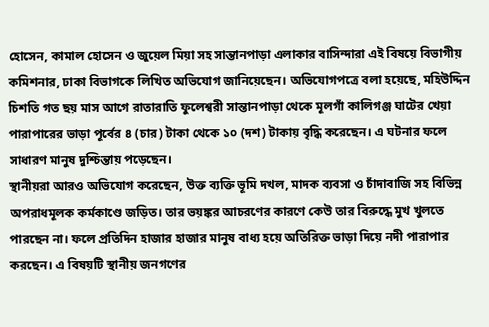হোসেন, কামাল হোসেন ও জুয়েল মিয়া সহ সান্তানপাড়া এলাকার বাসিন্দারা এই বিষয়ে বিভাগীয় কমিশনার, ঢাকা বিভাগকে লিখিত অভিযোগ জানিয়েছেন। অভিযোগপত্রে বলা হয়েছে, মহিউদ্দিন চিশতি গত ছয় মাস আগে রাতারাতি ফুলেশ্বরী সান্তানপাড়া থেকে মূলগাঁ কালিগঞ্জ ঘাটের খেয়া পারাপারের ভাড়া পূর্বের ৪ (চার) টাকা থেকে ১০ (দশ) টাকায় বৃদ্ধি করেছেন। এ ঘটনার ফলে সাধারণ মানুষ দুশ্চিন্তায় পড়েছেন।
স্থানীয়রা আরও অভিযোগ করেছেন, উক্ত ব্যক্তি ভূমি দখল, মাদক ব্যবসা ও চাঁদাবাজি সহ বিভিন্ন অপরাধমূলক কর্মকাণ্ডে জড়িত। তার ভয়ঙ্কর আচরণের কারণে কেউ তার বিরুদ্ধে মুখ খুলতে পারছেন না। ফলে প্রতিদিন হাজার হাজার মানুষ বাধ্য হয়ে অতিরিক্ত ভাড়া দিয়ে নদী পারাপার করছেন। এ বিষয়টি স্থানীয় জনগণের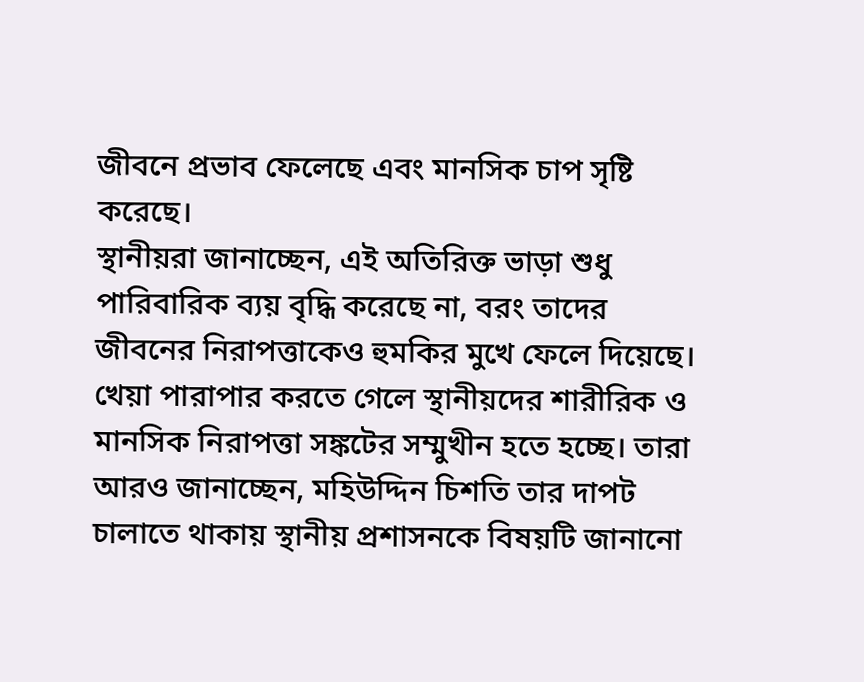জীবনে প্রভাব ফেলেছে এবং মানসিক চাপ সৃষ্টি করেছে।
স্থানীয়রা জানাচ্ছেন, এই অতিরিক্ত ভাড়া শুধু পারিবারিক ব্যয় বৃদ্ধি করেছে না, বরং তাদের জীবনের নিরাপত্তাকেও হুমকির মুখে ফেলে দিয়েছে। খেয়া পারাপার করতে গেলে স্থানীয়দের শারীরিক ও মানসিক নিরাপত্তা সঙ্কটের সম্মুখীন হতে হচ্ছে। তারা আরও জানাচ্ছেন, মহিউদ্দিন চিশতি তার দাপট চালাতে থাকায় স্থানীয় প্রশাসনকে বিষয়টি জানানো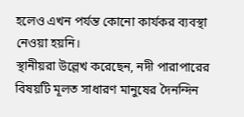হলেও এখন পর্যন্ত কোনো কার্যকর ব্যবস্থা নেওয়া হয়নি।
স্থানীয়রা উল্লেখ করেছেন, নদী পারাপারের বিষয়টি মূলত সাধারণ মানুষের দৈনন্দিন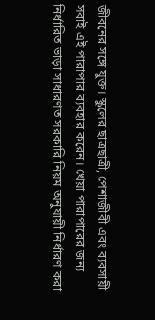জীবনের সঙ্গে যুক্ত। স্কুলের ছাত্রছাত্রী, পেশাজীবী এবং ব্যবসায়ী সবাই এই পারাপার ব্যবহার করেন। খেয়া পারাপারের জন্য নির্ধারিত ভাড়া সাধারণত সরকারি নিয়ম অনুযায়ী নির্ধারণ করা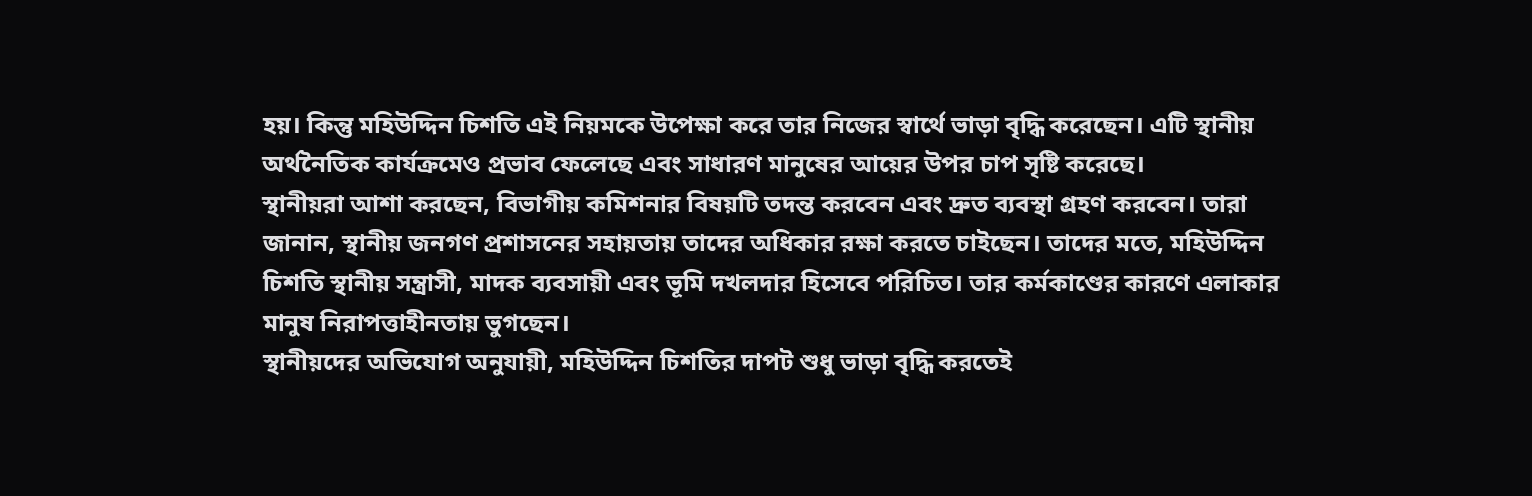হয়। কিন্তু মহিউদ্দিন চিশতি এই নিয়মকে উপেক্ষা করে তার নিজের স্বার্থে ভাড়া বৃদ্ধি করেছেন। এটি স্থানীয় অর্থনৈতিক কার্যক্রমেও প্রভাব ফেলেছে এবং সাধারণ মানুষের আয়ের উপর চাপ সৃষ্টি করেছে।
স্থানীয়রা আশা করছেন, বিভাগীয় কমিশনার বিষয়টি তদন্ত করবেন এবং দ্রুত ব্যবস্থা গ্রহণ করবেন। তারা জানান, স্থানীয় জনগণ প্রশাসনের সহায়তায় তাদের অধিকার রক্ষা করতে চাইছেন। তাদের মতে, মহিউদ্দিন চিশতি স্থানীয় সন্ত্রাসী, মাদক ব্যবসায়ী এবং ভূমি দখলদার হিসেবে পরিচিত। তার কর্মকাণ্ডের কারণে এলাকার মানুষ নিরাপত্তাহীনতায় ভুগছেন।
স্থানীয়দের অভিযোগ অনুযায়ী, মহিউদ্দিন চিশতির দাপট শুধু ভাড়া বৃদ্ধি করতেই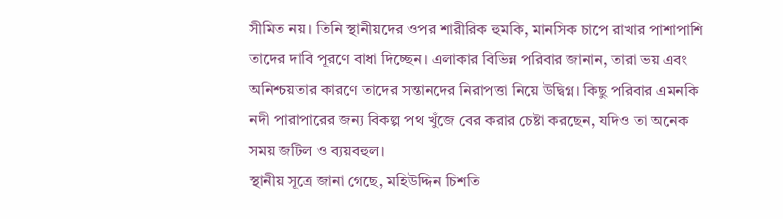সীমিত নয়। তিনি স্থানীয়দের ওপর শারীরিক হুমকি, মানসিক চাপে রাখার পাশাপাশি তাদের দাবি পূরণে বাধা দিচ্ছেন। এলাকার বিভিন্ন পরিবার জানান, তারা ভয় এবং অনিশ্চয়তার কারণে তাদের সন্তানদের নিরাপত্তা নিয়ে উদ্বিগ্ন। কিছু পরিবার এমনকি নদী পারাপারের জন্য বিকল্প পথ খুঁজে বের করার চেষ্টা করছেন, যদিও তা অনেক সময় জটিল ও ব্যয়বহুল।
স্থানীয় সূত্রে জানা গেছে, মহিউদ্দিন চিশতি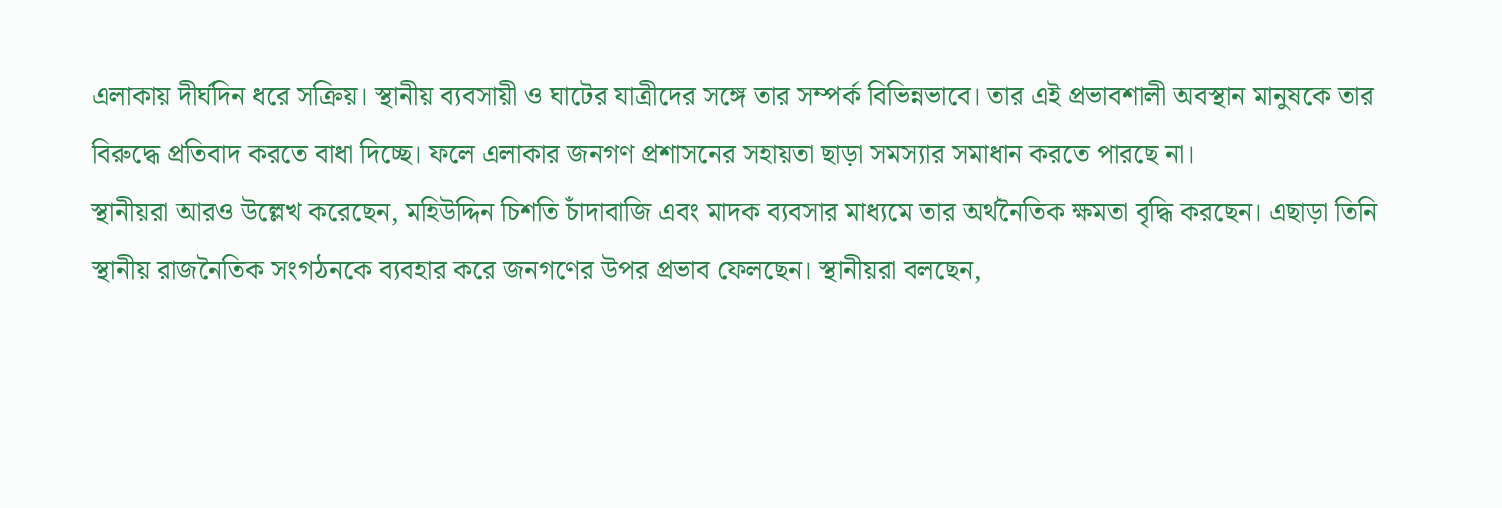এলাকায় দীর্ঘদিন ধরে সক্রিয়। স্থানীয় ব্যবসায়ী ও ঘাটের যাত্রীদের সঙ্গে তার সম্পর্ক বিভিন্নভাবে। তার এই প্রভাবশালী অবস্থান মানুষকে তার বিরুদ্ধে প্রতিবাদ করতে বাধা দিচ্ছে। ফলে এলাকার জনগণ প্রশাসনের সহায়তা ছাড়া সমস্যার সমাধান করতে পারছে না।
স্থানীয়রা আরও উল্লেখ করেছেন, মহিউদ্দিন চিশতি চাঁদাবাজি এবং মাদক ব্যবসার মাধ্যমে তার অর্থনৈতিক ক্ষমতা বৃদ্ধি করছেন। এছাড়া তিনি স্থানীয় রাজনৈতিক সংগঠনকে ব্যবহার করে জনগণের উপর প্রভাব ফেলছেন। স্থানীয়রা বলছেন,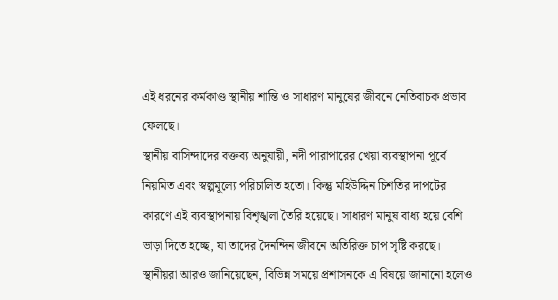এই ধরনের কর্মকাণ্ড স্থানীয় শান্তি ও সাধারণ মানুষের জীবনে নেতিবাচক প্রভাব ফেলছে।
স্থানীয় বাসিন্দাদের বক্তব্য অনুযায়ী, নদী পারাপারের খেয়া ব্যবস্থাপনা পূর্বে নিয়মিত এবং স্বল্পমূল্যে পরিচালিত হতো। কিন্তু মহিউদ্দিন চিশতির দাপটের কারণে এই ব্যবস্থাপনায় বিশৃঙ্খলা তৈরি হয়েছে। সাধারণ মানুষ বাধ্য হয়ে বেশি ভাড়া দিতে হচ্ছে, যা তাদের দৈনন্দিন জীবনে অতিরিক্ত চাপ সৃষ্টি করছে।
স্থানীয়রা আরও জানিয়েছেন, বিভিন্ন সময়ে প্রশাসনকে এ বিষয়ে জানানো হলেও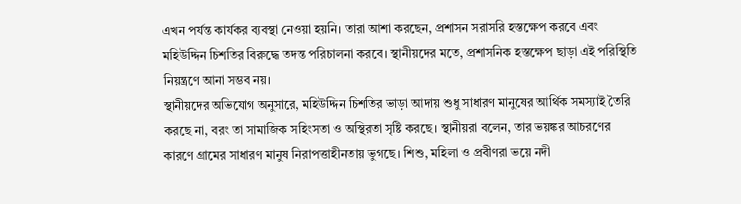এখন পর্যন্ত কার্যকর ব্যবস্থা নেওয়া হয়নি। তারা আশা করছেন, প্রশাসন সরাসরি হস্তক্ষেপ করবে এবং মহিউদ্দিন চিশতির বিরুদ্ধে তদন্ত পরিচালনা করবে। স্থানীয়দের মতে, প্রশাসনিক হস্তক্ষেপ ছাড়া এই পরিস্থিতি নিয়ন্ত্রণে আনা সম্ভব নয়।
স্থানীয়দের অভিযোগ অনুসারে, মহিউদ্দিন চিশতির ভাড়া আদায় শুধু সাধারণ মানুষের আর্থিক সমস্যাই তৈরি করছে না, বরং তা সামাজিক সহিংসতা ও অস্থিরতা সৃষ্টি করছে। স্থানীয়রা বলেন, তার ভয়ঙ্কর আচরণের কারণে গ্রামের সাধারণ মানুষ নিরাপত্তাহীনতায় ভুগছে। শিশু, মহিলা ও প্রবীণরা ভয়ে নদী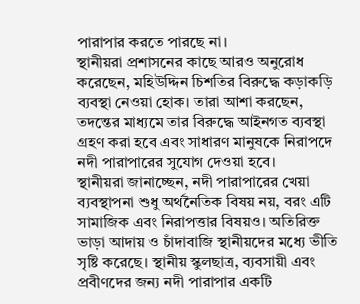পারাপার করতে পারছে না।
স্থানীয়রা প্রশাসনের কাছে আরও অনুরোধ করেছেন, মহিউদ্দিন চিশতির বিরুদ্ধে কড়াকড়ি ব্যবস্থা নেওয়া হোক। তারা আশা করছেন, তদন্তের মাধ্যমে তার বিরুদ্ধে আইনগত ব্যবস্থা গ্রহণ করা হবে এবং সাধারণ মানুষকে নিরাপদে নদী পারাপারের সুযোগ দেওয়া হবে।
স্থানীয়রা জানাচ্ছেন, নদী পারাপারের খেয়া ব্যবস্থাপনা শুধু অর্থনৈতিক বিষয় নয়, বরং এটি সামাজিক এবং নিরাপত্তার বিষয়ও। অতিরিক্ত ভাড়া আদায় ও চাঁদাবাজি স্থানীয়দের মধ্যে ভীতি সৃষ্টি করেছে। স্থানীয় স্কুলছাত্র, ব্যবসায়ী এবং প্রবীণদের জন্য নদী পারাপার একটি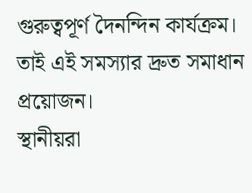গুরুত্বপূর্ণ দৈনন্দিন কার্যক্রম। তাই এই সমস্যার দ্রুত সমাধান প্রয়োজন।
স্থানীয়রা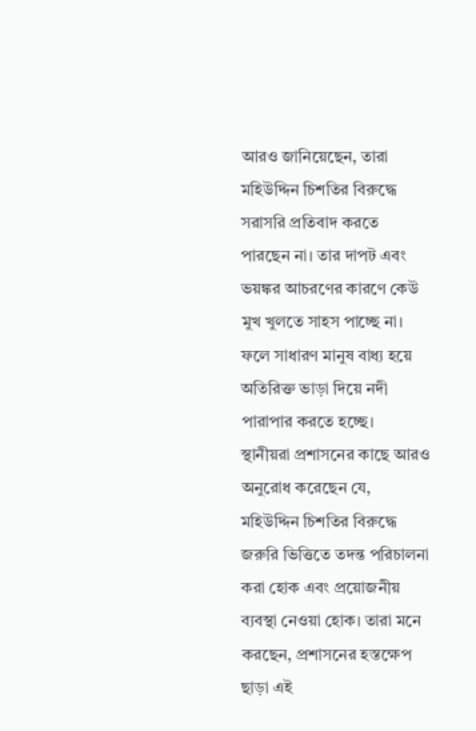আরও জানিয়েছেন, তারা মহিউদ্দিন চিশতির বিরুদ্ধে সরাসরি প্রতিবাদ করতে পারছেন না। তার দাপট এবং ভয়ঙ্কর আচরণের কারণে কেউ মুখ খুলতে সাহস পাচ্ছে না। ফলে সাধারণ মানুষ বাধ্য হয়ে অতিরিক্ত ভাড়া দিয়ে নদী পারাপার করতে হচ্ছে।
স্থানীয়রা প্রশাসনের কাছে আরও অনুরোধ করেছেন যে, মহিউদ্দিন চিশতির বিরুদ্ধে জরুরি ভিত্তিতে তদন্ত পরিচালনা করা হোক এবং প্রয়োজনীয় ব্যবস্থা নেওয়া হোক। তারা মনে করছেন, প্রশাসনের হস্তক্ষেপ ছাড়া এই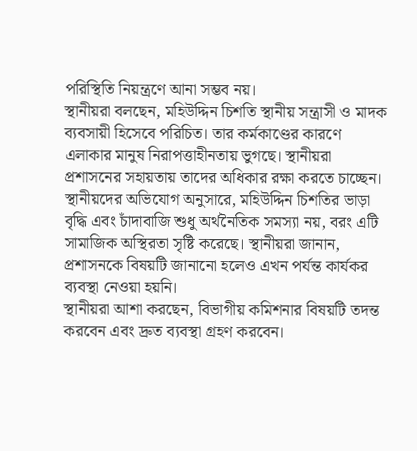পরিস্থিতি নিয়ন্ত্রণে আনা সম্ভব নয়।
স্থানীয়রা বলছেন, মহিউদ্দিন চিশতি স্থানীয় সন্ত্রাসী ও মাদক ব্যবসায়ী হিসেবে পরিচিত। তার কর্মকাণ্ডের কারণে এলাকার মানুষ নিরাপত্তাহীনতায় ভুগছে। স্থানীয়রা প্রশাসনের সহায়তায় তাদের অধিকার রক্ষা করতে চাচ্ছেন।
স্থানীয়দের অভিযোগ অনুসারে, মহিউদ্দিন চিশতির ভাড়া বৃদ্ধি এবং চাঁদাবাজি শুধু অর্থনৈতিক সমস্যা নয়, বরং এটি সামাজিক অস্থিরতা সৃষ্টি করেছে। স্থানীয়রা জানান, প্রশাসনকে বিষয়টি জানানো হলেও এখন পর্যন্ত কার্যকর ব্যবস্থা নেওয়া হয়নি।
স্থানীয়রা আশা করছেন, বিভাগীয় কমিশনার বিষয়টি তদন্ত করবেন এবং দ্রুত ব্যবস্থা গ্রহণ করবেন।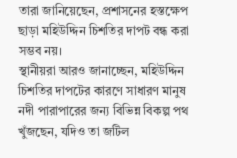তারা জানিয়েছেন, প্রশাসনের হস্তক্ষেপ ছাড়া মহিউদ্দিন চিশতির দাপট বন্ধ করা সম্ভব নয়।
স্থানীয়রা আরও জানাচ্ছেন, মহিউদ্দিন চিশতির দাপটের কারণে সাধারণ মানুষ নদী পারাপারের জন্য বিভিন্ন বিকল্প পথ খুঁজছেন, যদিও তা জটিল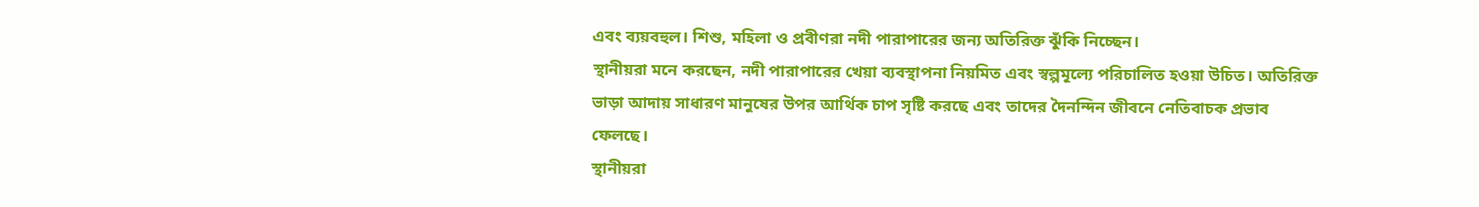এবং ব্যয়বহুল। শিশু, মহিলা ও প্রবীণরা নদী পারাপারের জন্য অতিরিক্ত ঝুঁকি নিচ্ছেন।
স্থানীয়রা মনে করছেন, নদী পারাপারের খেয়া ব্যবস্থাপনা নিয়মিত এবং স্বল্পমূল্যে পরিচালিত হওয়া উচিত। অতিরিক্ত ভাড়া আদায় সাধারণ মানুষের উপর আর্থিক চাপ সৃষ্টি করছে এবং তাদের দৈনন্দিন জীবনে নেতিবাচক প্রভাব ফেলছে।
স্থানীয়রা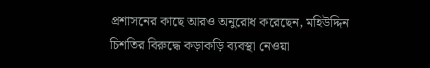প্রশাসনের কাছে আরও অনুরোধ করেছেন, মহিউদ্দিন চিশতির বিরুদ্ধে কড়াকড়ি ব্যবস্থা নেওয়া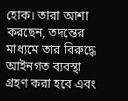হোক। তারা আশা করছেন, তদন্তের মাধ্যমে তার বিরুদ্ধে আইনগত ব্যবস্থা গ্রহণ করা হবে এবং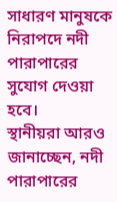সাধারণ মানুষকে নিরাপদে নদী পারাপারের সুযোগ দেওয়া হবে।
স্থানীয়রা আরও জানাচ্ছেন, নদী পারাপারের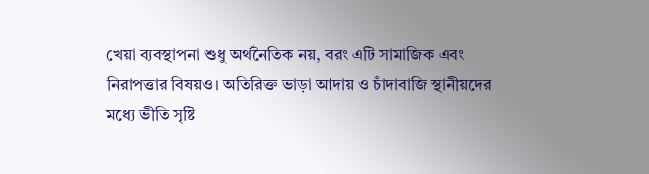খেয়া ব্যবস্থাপনা শুধু অর্থনৈতিক নয়, বরং এটি সামাজিক এবং নিরাপত্তার বিষয়ও। অতিরিক্ত ভাড়া আদায় ও চাঁদাবাজি স্থানীয়দের মধ্যে ভীতি সৃষ্টি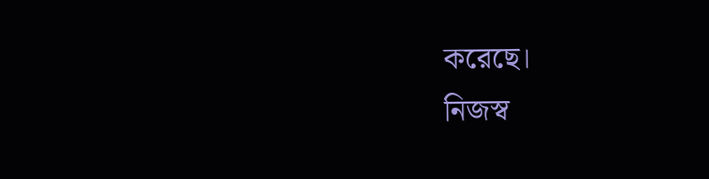করেছে।
নিজস্ব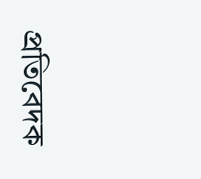প্রতিবেদক